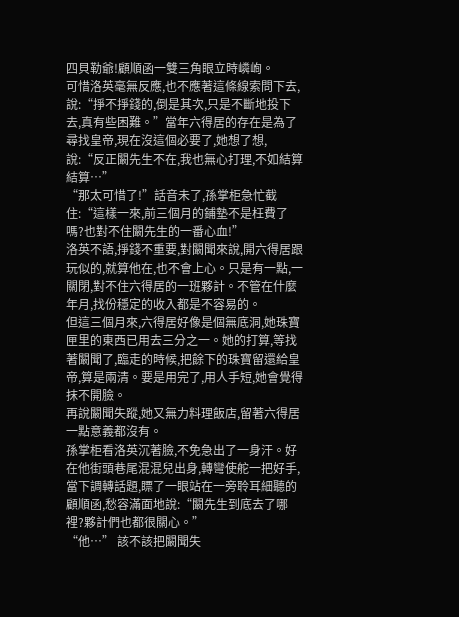四貝勒爺!顧順函一雙三角眼立時嶙峋。
可惜洛英毫無反應,也不應著這條線索問下去,說:“掙不掙錢的,倒是其次,只是不斷地投下去,真有些困難。”當年六得居的存在是為了尋找皇帝,現在沒這個必要了,她想了想,說:“反正闞先生不在,我也無心打理,不如結算結算…”
“那太可惜了!”話音未了,孫掌柜急忙截住:“這樣一來,前三個月的鋪墊不是枉費了嗎?也對不住闞先生的一番心血!”
洛英不語,掙錢不重要,對闞聞來說,開六得居跟玩似的,就算他在,也不會上心。只是有一點,一關閉,對不住六得居的一班夥計。不管在什麼年月,找份穩定的收入都是不容易的。
但這三個月來,六得居好像是個無底洞,她珠寶匣里的東西已用去三分之一。她的打算,等找著闞聞了,臨走的時候,把餘下的珠寶留還給皇帝,算是兩清。要是用完了,用人手短,她會覺得抹不開臉。
再說闞聞失蹤,她又無力料理飯店,留著六得居一點意義都沒有。
孫掌柜看洛英沉著臉,不免急出了一身汗。好在他街頭巷尾混混兒出身,轉彎使舵一把好手,當下調轉話題,瞟了一眼站在一旁聆耳細聽的顧順函,愁容滿面地說:“闞先生到底去了哪裡?夥計們也都很關心。”
“他…” 該不該把闞聞失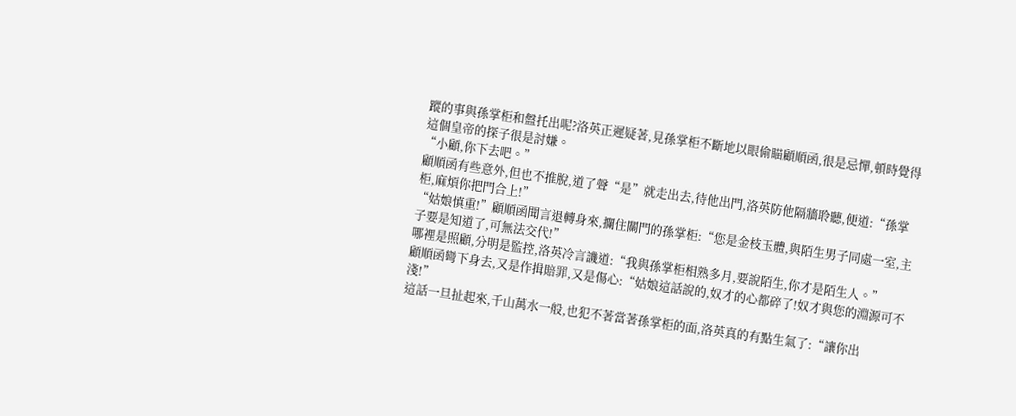蹤的事與孫掌柜和盤托出呢?洛英正遲疑著,見孫掌柜不斷地以眼偷瞄顧順函,很是忌憚,頓時覺得這個皇帝的探子很是討嫌。
“小顧,你下去吧。”
顧順函有些意外,但也不推脫,道了聲“是”就走出去,待他出門,洛英防他隔牆聆聽,便道:“孫掌柜,麻煩你把門合上!”
“姑娘慎重!”顧順函聞言退轉身來,攔住關門的孫掌柜:“您是金枝玉體,與陌生男子同處一室,主子要是知道了,可無法交代!”
哪裡是照顧,分明是監控,洛英冷言譏道:“我與孫掌柜相熟多月,要說陌生,你才是陌生人。”
顧順函彎下身去,又是作揖賠罪,又是傷心:“姑娘這話說的,奴才的心都碎了!奴才與您的淵源可不淺!”
這話一旦扯起來,千山萬水一般,也犯不著當著孫掌柜的面,洛英真的有點生氣了:“讓你出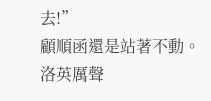去!”
顧順函還是站著不動。洛英厲聲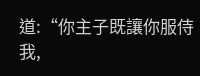道:“你主子既讓你服侍我,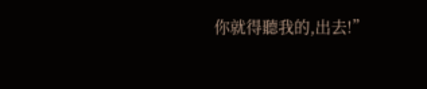你就得聽我的,出去!”